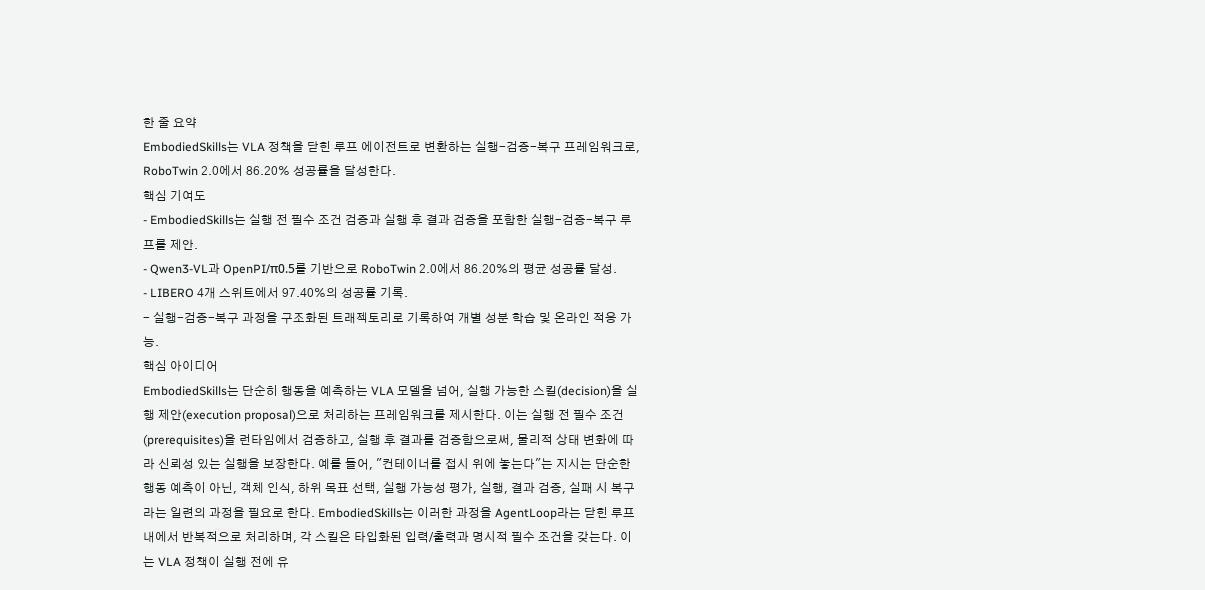한 줄 요약
EmbodiedSkills는 VLA 정책을 닫힌 루프 에이전트로 변환하는 실행-검증-복구 프레임워크로, RoboTwin 2.0에서 86.20% 성공률을 달성한다.
핵심 기여도
- EmbodiedSkills는 실행 전 필수 조건 검증과 실행 후 결과 검증을 포함한 실행-검증-복구 루프를 제안.
- Qwen3-VL과 OpenPI/π0.5를 기반으로 RoboTwin 2.0에서 86.20%의 평균 성공률 달성.
- LIBERO 4개 스위트에서 97.40%의 성공률 기록.
- 실행-검증-복구 과정을 구조화된 트래젝토리로 기록하여 개별 성분 학습 및 온라인 적응 가능.
핵심 아이디어
EmbodiedSkills는 단순히 행동을 예측하는 VLA 모델을 넘어, 실행 가능한 스킬(decision)을 실행 제안(execution proposal)으로 처리하는 프레임워크를 제시한다. 이는 실행 전 필수 조건(prerequisites)을 런타임에서 검증하고, 실행 후 결과를 검증함으로써, 물리적 상태 변화에 따라 신뢰성 있는 실행을 보장한다. 예를 들어, "컨테이너를 접시 위에 놓는다"는 지시는 단순한 행동 예측이 아닌, 객체 인식, 하위 목표 선택, 실행 가능성 평가, 실행, 결과 검증, 실패 시 복구라는 일련의 과정을 필요로 한다. EmbodiedSkills는 이러한 과정을 AgentLoop라는 닫힌 루프 내에서 반복적으로 처리하며, 각 스킬은 타입화된 입력/출력과 명시적 필수 조건을 갖는다. 이는 VLA 정책이 실행 전에 유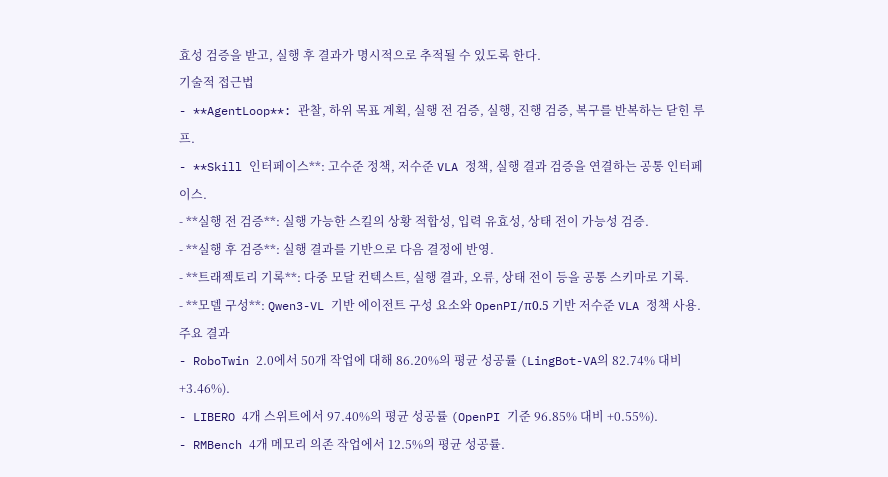효성 검증을 받고, 실행 후 결과가 명시적으로 추적될 수 있도록 한다.
기술적 접근법
- **AgentLoop**: 관찰, 하위 목표 계획, 실행 전 검증, 실행, 진행 검증, 복구를 반복하는 닫힌 루프.
- **Skill 인터페이스**: 고수준 정책, 저수준 VLA 정책, 실행 결과 검증을 연결하는 공통 인터페이스.
- **실행 전 검증**: 실행 가능한 스킬의 상황 적합성, 입력 유효성, 상태 전이 가능성 검증.
- **실행 후 검증**: 실행 결과를 기반으로 다음 결정에 반영.
- **트래젝토리 기록**: 다중 모달 컨텍스트, 실행 결과, 오류, 상태 전이 등을 공통 스키마로 기록.
- **모델 구성**: Qwen3-VL 기반 에이전트 구성 요소와 OpenPI/π0.5 기반 저수준 VLA 정책 사용.
주요 결과
- RoboTwin 2.0에서 50개 작업에 대해 86.20%의 평균 성공률 (LingBot-VA의 82.74% 대비 +3.46%).
- LIBERO 4개 스위트에서 97.40%의 평균 성공률 (OpenPI 기준 96.85% 대비 +0.55%).
- RMBench 4개 메모리 의존 작업에서 12.5%의 평균 성공률.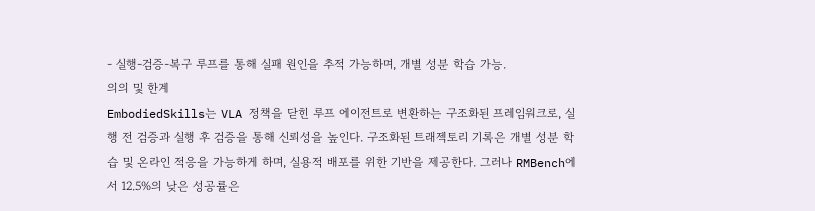- 실행-검증-복구 루프를 통해 실패 원인을 추적 가능하며, 개별 성분 학습 가능.
의의 및 한계
EmbodiedSkills는 VLA 정책을 닫힌 루프 에이전트로 변환하는 구조화된 프레임워크로, 실행 전 검증과 실행 후 검증을 통해 신뢰성을 높인다. 구조화된 트래젝토리 기록은 개별 성분 학습 및 온라인 적응을 가능하게 하며, 실용적 배포를 위한 기반을 제공한다. 그러나 RMBench에서 12.5%의 낮은 성공률은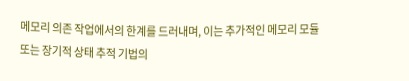메모리 의존 작업에서의 한계를 드러내며, 이는 추가적인 메모리 모듈 또는 장기적 상태 추적 기법의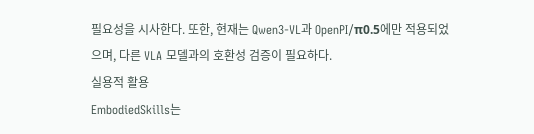필요성을 시사한다. 또한, 현재는 Qwen3-VL과 OpenPI/π0.5에만 적용되었으며, 다른 VLA 모델과의 호환성 검증이 필요하다.
실용적 활용
EmbodiedSkills는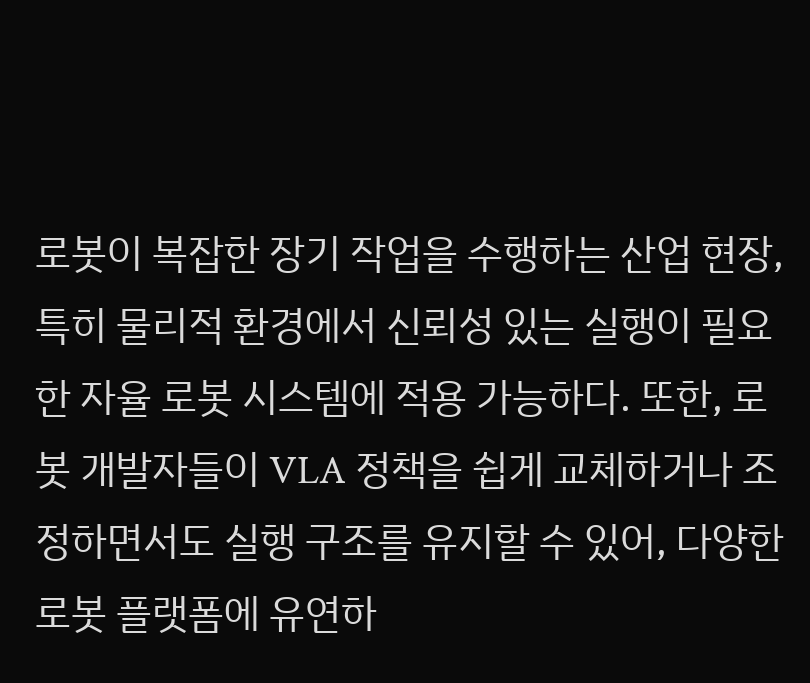로봇이 복잡한 장기 작업을 수행하는 산업 현장, 특히 물리적 환경에서 신뢰성 있는 실행이 필요한 자율 로봇 시스템에 적용 가능하다. 또한, 로봇 개발자들이 VLA 정책을 쉽게 교체하거나 조정하면서도 실행 구조를 유지할 수 있어, 다양한 로봇 플랫폼에 유연하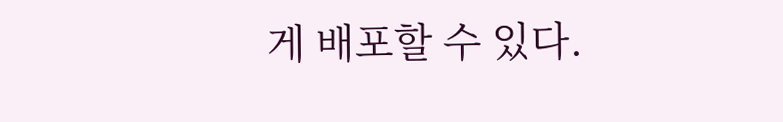게 배포할 수 있다.